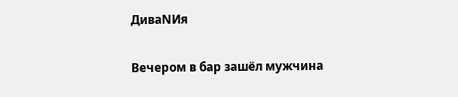ДиваNИя

Вечером в бар зашёл мужчина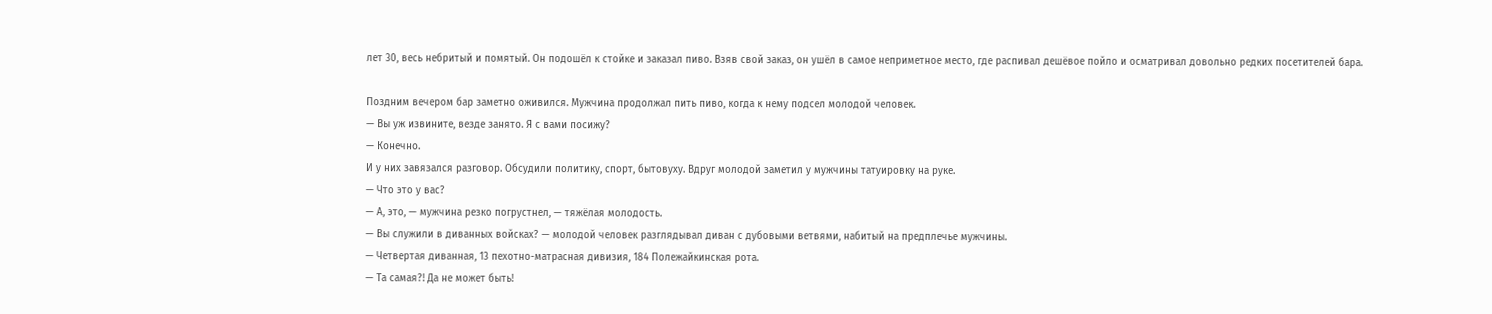лет 30, весь небритый и помятый. Он подошёл к стойке и заказал пиво. Взяв свой заказ, он ушёл в самое неприметное место, где распивал дешёвое пойло и осматривал довольно редких посетителей бара.

Поздним вечером бар заметно оживился. Мужчина продолжал пить пиво, когда к нему подсел молодой человек.
— Вы уж извините, везде занято. Я с вами посижу?
— Конечно.
И у них завязался разговор. Обсудили политику, спорт, бытовуху. Вдруг молодой заметил у мужчины татуировку на руке.
— Что это у вас?
— А, это, — мужчина резко погрустнел, — тяжёлая молодость.
— Вы служили в диванных войсках? — молодой человек разглядывал диван с дубовыми ветвями, набитый на предплечье мужчины.
— Четвертая диванная, 13 пехотно-матрасная дивизия, 184 Полежайкинская рота.
— Та самая?! Да не может быть!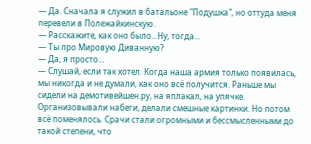— Да. Сначала я служил в батальоне "Подушка", но оттуда меня перевели в Полежайкинскую.
— Расскажите, как оно было...Ну, тогда...
— Ты про Мировую Диванную?
— Да, я просто...
— Слушай, если так хотел. Когда наша армия только появилась, мы никогда и не думали, как оно всё получится. Раньше мы сидели на демотивейшен.ру, на яплакал, на упячке. Организовывали набеги, делали смешные картинки. Но потом всё поменялось. Срачи стали огромными и бессмысленными до такой степени, что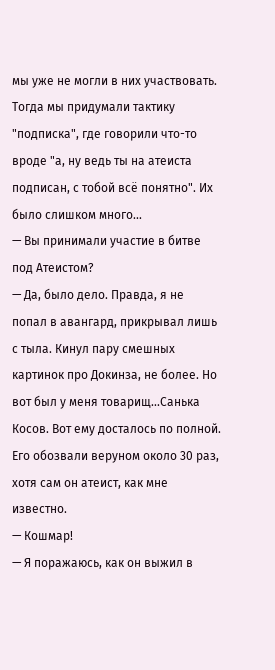мы уже не могли в них участвовать. Тогда мы придумали тактику "подписка", где говорили что-то вроде "а, ну ведь ты на атеиста подписан, с тобой всё понятно". Их было слишком много...
— Вы принимали участие в битве под Атеистом?
— Да, было дело. Правда, я не попал в авангард, прикрывал лишь с тыла. Кинул пару смешных картинок про Докинза, не более. Но вот был у меня товарищ...Санька Косов. Вот ему досталось по полной. Его обозвали веруном около 30 раз, хотя сам он атеист, как мне известно.
— Кошмар!
— Я поражаюсь, как он выжил в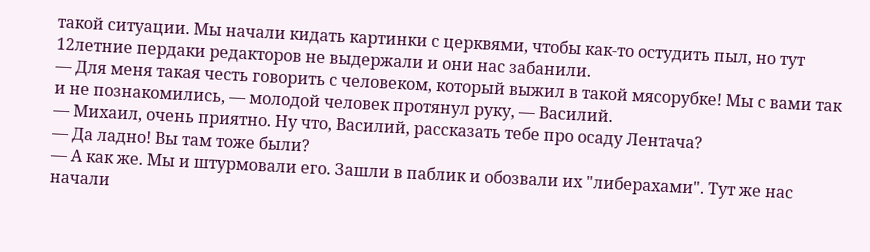такой ситуации. Мы начали кидать картинки с церквями, чтобы как-то остудить пыл, но тут 12летние пердаки редакторов не выдержали и они нас забанили.
— Для меня такая честь говорить с человеком, который выжил в такой мясорубке! Мы с вами так и не познакомились, — молодой человек протянул руку, — Василий.
— Михаил, очень приятно. Ну что, Василий, рассказать тебе про осаду Лентача?
— Да ладно! Вы там тоже были?
— А как же. Мы и штурмовали его. Зашли в паблик и обозвали их "либерахами". Тут же нас начали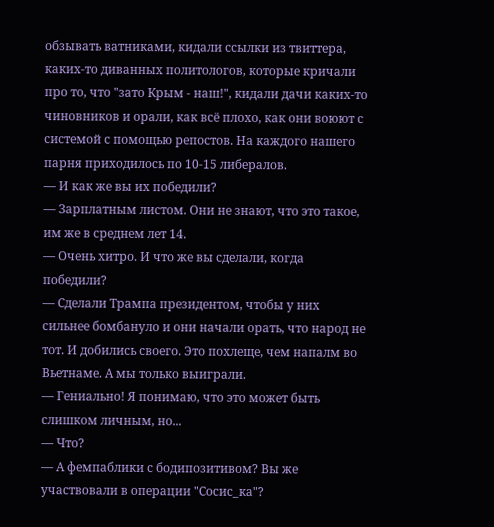обзывать ватниками, кидали ссылки из твиттера, каких-то диванных политологов, которые кричали про то, что "зато Крым - наш!", кидали дачи каких-то чиновников и орали, как всё плохо, как они воюют с системой с помощью репостов. На каждого нашего парня приходилось по 10-15 либералов.
— И как же вы их победили?
— Зарплатным листом. Они не знают, что это такое, им же в среднем лет 14.
— Очень хитро. И что же вы сделали, когда победили?
— Сделали Трампа президентом, чтобы у них сильнее бомбануло и они начали орать, что народ не тот. И добились своего. Это похлеще, чем напалм во Вьетнаме. А мы только выиграли.
— Гениально! Я понимаю, что это может быть слишком личным, но...
— Что?
— А фемпаблики с бодипозитивом? Вы же участвовали в операции "Сосис_ка"?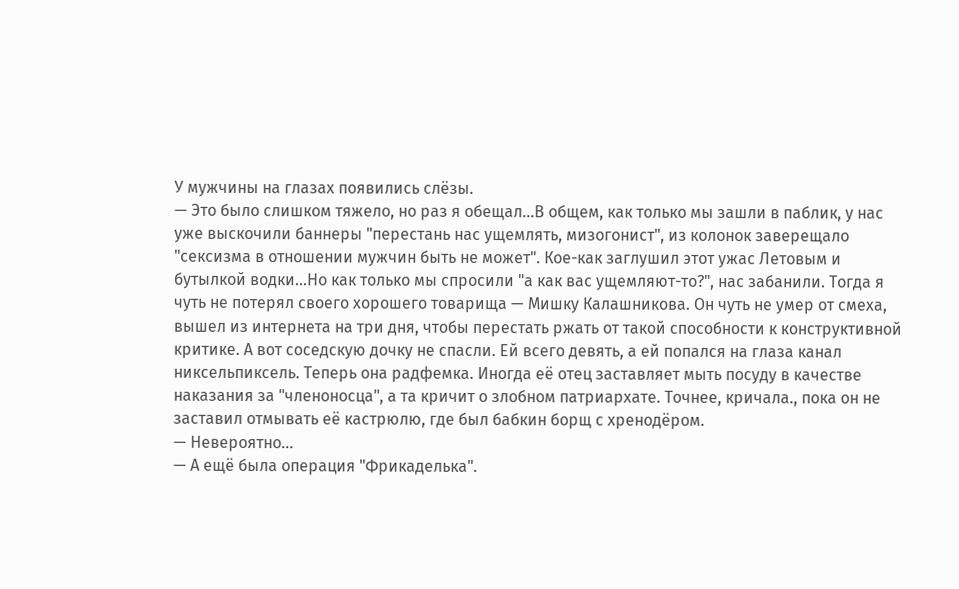У мужчины на глазах появились слёзы.
— Это было слишком тяжело, но раз я обещал...В общем, как только мы зашли в паблик, у нас уже выскочили баннеры "перестань нас ущемлять, мизогонист", из колонок заверещало "сексизма в отношении мужчин быть не может". Кое-как заглушил этот ужас Летовым и бутылкой водки...Но как только мы спросили "а как вас ущемляют-то?", нас забанили. Тогда я чуть не потерял своего хорошего товарища — Мишку Калашникова. Он чуть не умер от смеха, вышел из интернета на три дня, чтобы перестать ржать от такой способности к конструктивной критике. А вот соседскую дочку не спасли. Ей всего девять, а ей попался на глаза канал никсельпиксель. Теперь она радфемка. Иногда её отец заставляет мыть посуду в качестве наказания за "членоносца", а та кричит о злобном патриархате. Точнее, кричала., пока он не заставил отмывать её кастрюлю, где был бабкин борщ с хренодёром.
— Невероятно...
— А ещё была операция "Фрикаделька".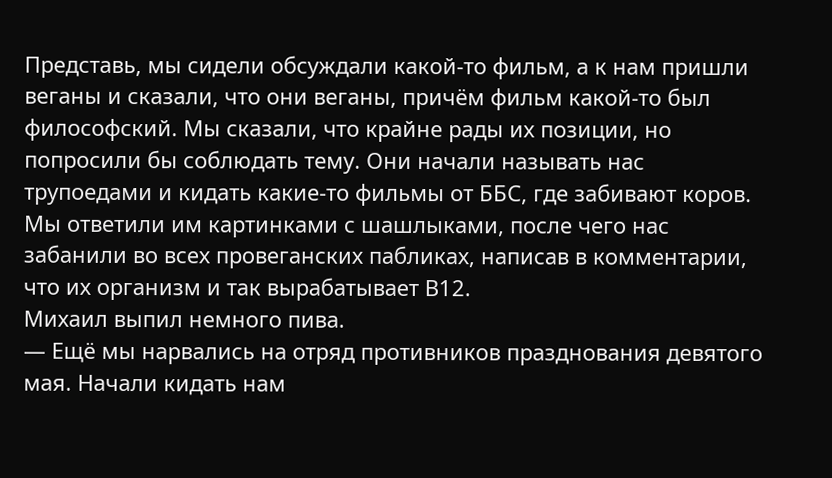Представь, мы сидели обсуждали какой-то фильм, а к нам пришли веганы и сказали, что они веганы, причём фильм какой-то был философский. Мы сказали, что крайне рады их позиции, но попросили бы соблюдать тему. Они начали называть нас трупоедами и кидать какие-то фильмы от ББС, где забивают коров. Мы ответили им картинками с шашлыками, после чего нас забанили во всех провеганских пабликах, написав в комментарии, что их организм и так вырабатывает В12.
Михаил выпил немного пива.
— Ещё мы нарвались на отряд противников празднования девятого мая. Начали кидать нам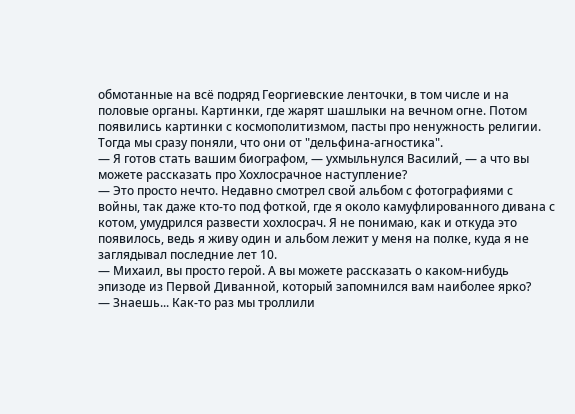обмотанные на всё подряд Георгиевские ленточки, в том числе и на половые органы. Картинки, где жарят шашлыки на вечном огне. Потом появились картинки с космополитизмом, пасты про ненужность религии. Тогда мы сразу поняли, что они от "дельфина-агностика".
— Я готов стать вашим биографом, — ухмыльнулся Василий, — а что вы можете рассказать про Хохлосрачное наступление?
— Это просто нечто. Недавно смотрел свой альбом с фотографиями с войны, так даже кто-то под фоткой, где я около камуфлированного дивана с котом, умудрился развести хохлосрач. Я не понимаю, как и откуда это появилось, ведь я живу один и альбом лежит у меня на полке, куда я не заглядывал последние лет 10.
— Михаил, вы просто герой. А вы можете рассказать о каком-нибудь эпизоде из Первой Диванной, который запомнился вам наиболее ярко?
— Знаешь... Как-то раз мы троллили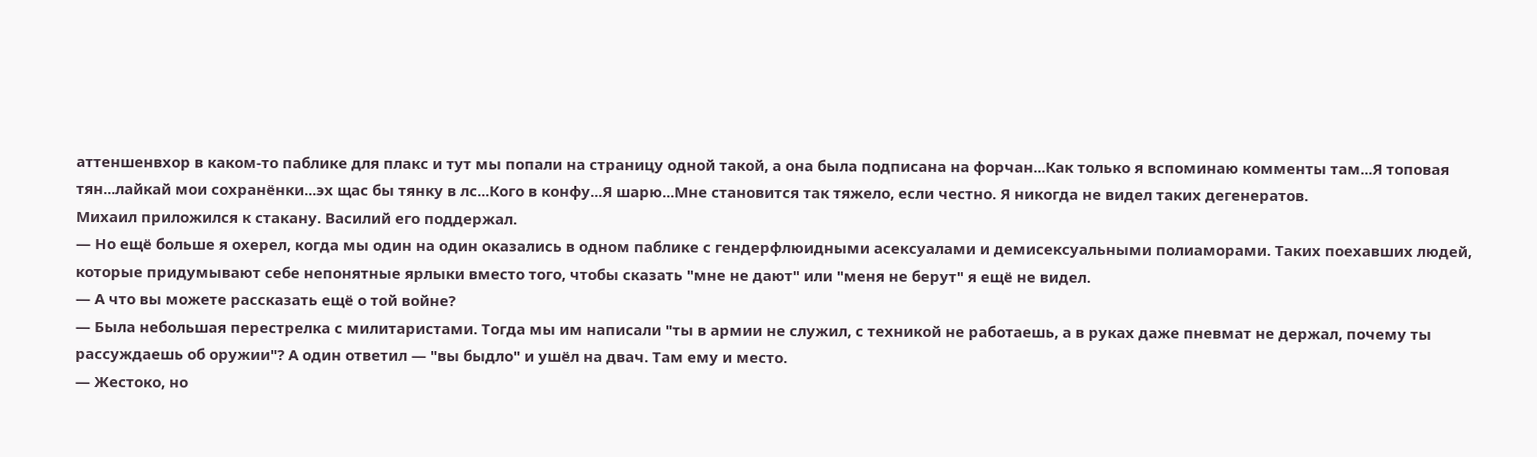аттеншенвхор в каком-то паблике для плакс и тут мы попали на страницу одной такой, а она была подписана на форчан...Как только я вспоминаю комменты там...Я топовая тян...лайкай мои сохранёнки...эх щас бы тянку в лс...Кого в конфу...Я шарю...Мне становится так тяжело, если честно. Я никогда не видел таких дегенератов.
Михаил приложился к стакану. Василий его поддержал.
— Но ещё больше я охерел, когда мы один на один оказались в одном паблике с гендерфлюидными асексуалами и демисексуальными полиаморами. Таких поехавших людей, которые придумывают себе непонятные ярлыки вместо того, чтобы сказать "мне не дают" или "меня не берут" я ещё не видел.
— А что вы можете рассказать ещё о той войне?
— Была небольшая перестрелка с милитаристами. Тогда мы им написали "ты в армии не служил, с техникой не работаешь, а в руках даже пневмат не держал, почему ты рассуждаешь об оружии"? А один ответил — "вы быдло" и ушёл на двач. Там ему и место.
— Жестоко, но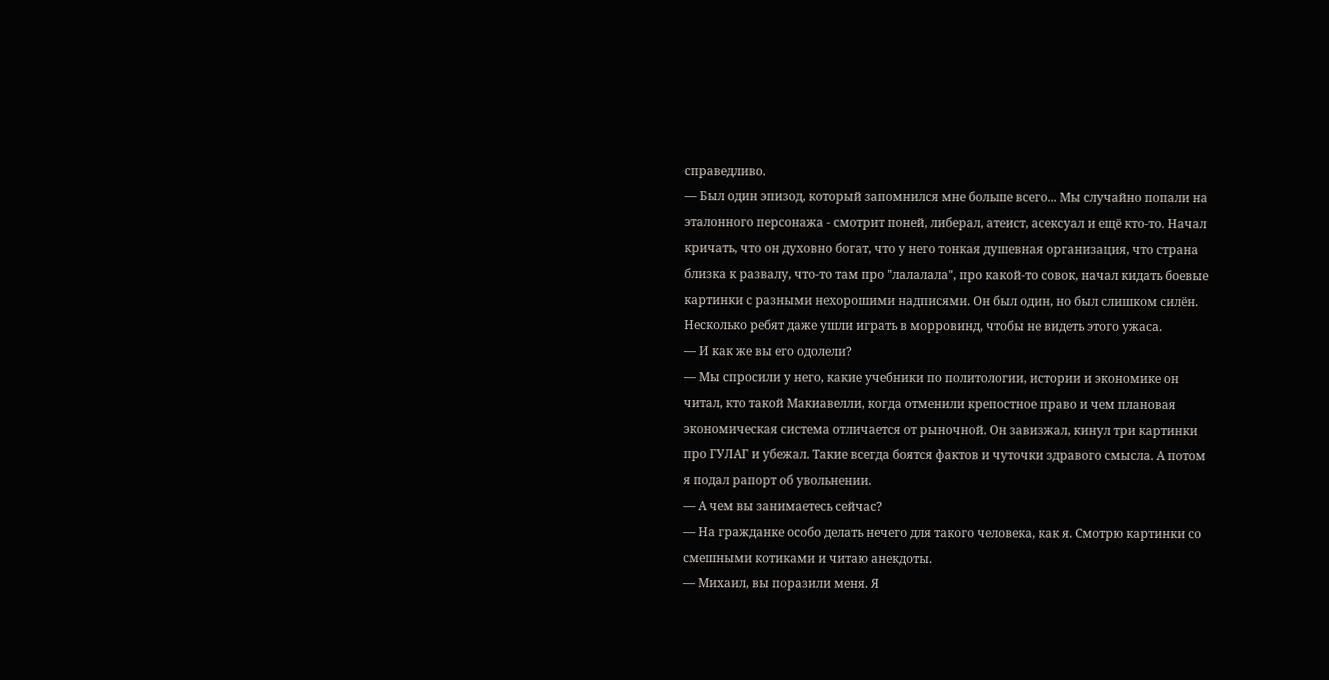справедливо.
— Был один эпизод, который запомнился мне больше всего... Мы случайно попали на эталонного персонажа - смотрит поней, либерал, атеист, асексуал и ещё кто-то. Начал кричать, что он духовно богат, что у него тонкая душевная организация, что страна близка к развалу, что-то там про "лалалала", про какой-то совок, начал кидать боевые картинки с разными нехорошими надписями. Он был один, но был слишком силён. Несколько ребят даже ушли играть в морровинд, чтобы не видеть этого ужаса.
— И как же вы его одолели?
— Мы спросили у него, какие учебники по политологии, истории и экономике он читал, кто такой Макиавелли, когда отменили крепостное право и чем плановая экономическая система отличается от рыночной. Он завизжал, кинул три картинки про ГУЛАГ и убежал. Такие всегда боятся фактов и чуточки здравого смысла. А потом я подал рапорт об увольнении.
— А чем вы занимаетесь сейчас?
— На гражданке особо делать нечего для такого человека, как я. Смотрю картинки со смешными котиками и читаю анекдоты.
— Михаил, вы поразили меня. Я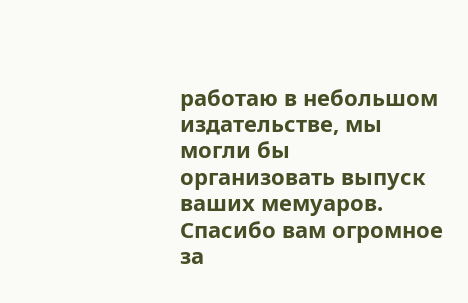работаю в небольшом издательстве, мы могли бы организовать выпуск ваших мемуаров. Спасибо вам огромное за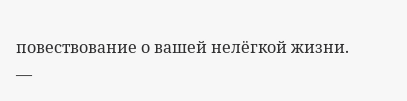повествование о вашей нелёгкой жизни.
—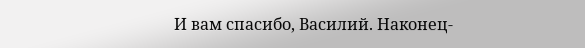И вам спасибо, Василий. Наконец-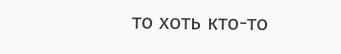то хоть кто-то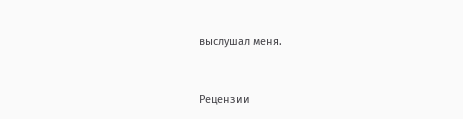выслушал меня.


Рецензии